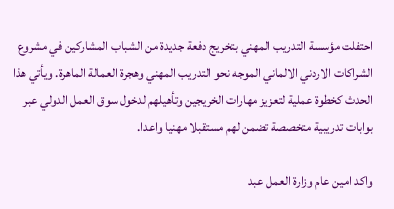احتفلت مؤسسة التدريب المهني بتخريج دفعة جديدة من الشباب المشاركين في مشروع الشراكات الاردني الالماني الموجه نحو التدريب المهني وهجرة العمالة الماهرة. ويأتي هذا الحدث كخطوة عملية لتعزيز مهارات الخريجين وتأهيلهم لدخول سوق العمل الدولي عبر بوابات تدريبية متخصصة تضمن لهم مستقبلا مهنيا واعدا.

واكد امين عام وزارة العمل عبد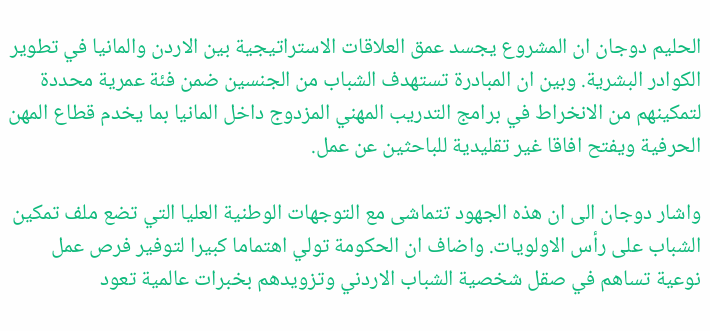الحليم دوجان ان المشروع يجسد عمق العلاقات الاستراتيجية بين الاردن والمانيا في تطوير الكوادر البشرية. وبين ان المبادرة تستهدف الشباب من الجنسين ضمن فئة عمرية محددة لتمكينهم من الانخراط في برامج التدريب المهني المزدوج داخل المانيا بما يخدم قطاع المهن الحرفية ويفتح افاقا غير تقليدية للباحثين عن عمل.

واشار دوجان الى ان هذه الجهود تتماشى مع التوجهات الوطنية العليا التي تضع ملف تمكين الشباب على رأس الاولويات. واضاف ان الحكومة تولي اهتماما كبيرا لتوفير فرص عمل نوعية تساهم في صقل شخصية الشباب الاردني وتزويدهم بخبرات عالمية تعود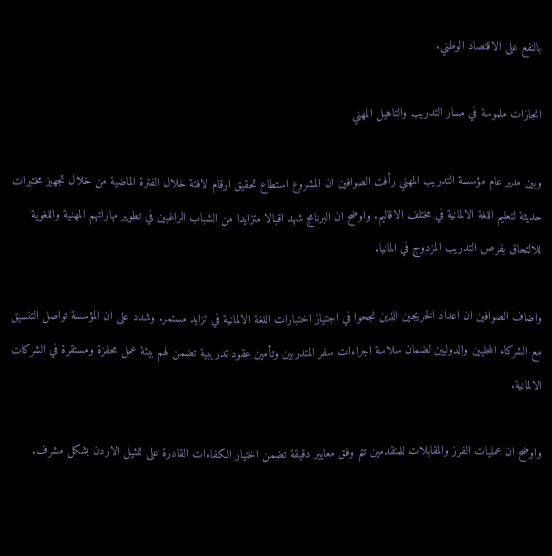بالنفع على الاقتصاد الوطني.

انجازات ملموسة في مسار التدريب والتاهيل المهني

وبين مدير عام مؤسسة التدريب المهني رأفت الصوافين ان المشروع استطاع تحقيق ارقام لافتة خلال الفترة الماضية من خلال تجهيز مختبرات حديثة لتعليم اللغة الالمانية في مختلف الاقاليم. واوضح ان البرنامج شهد اقبالا متزايدا من الشباب الراغبين في تطوير مهاراتهم المهنية واللغوية للالتحاق بفرص التدريب المزدوج في المانيا.

واضاف الصوافين ان اعداد الخريجين الذين نجحوا في اجتياز اختبارات اللغة الالمانية في تزايد مستمر. وشدد على ان المؤسسة تواصل التنسيق مع الشركاء المحليين والدوليين لضمان سلاسة اجراءات سفر المتدربين وتأمين عقود تدريبية تضمن لهم بيئة عمل محفزة ومستقرة في الشركات الالمانية.

واوضح ان عمليات الفرز والمقابلات للمتقدمين تتم وفق معايير دقيقة تضمن اختيار الكفاءات القادرة على تمثيل الاردن بشكل مشرف.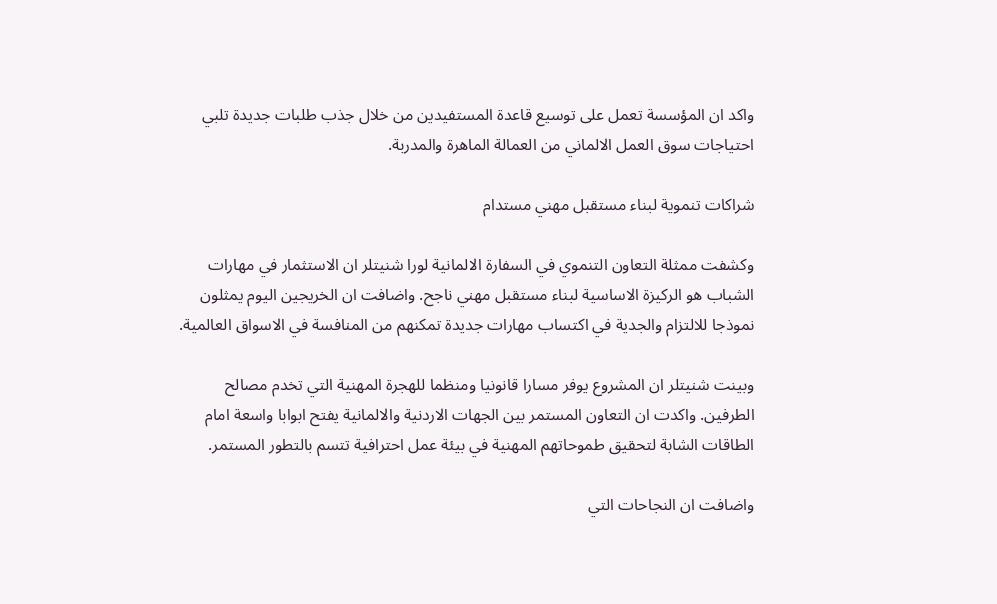واكد ان المؤسسة تعمل على توسيع قاعدة المستفيدين من خلال جذب طلبات جديدة تلبي احتياجات سوق العمل الالماني من العمالة الماهرة والمدربة.

شراكات تنموية لبناء مستقبل مهني مستدام

وكشفت ممثلة التعاون التنموي في السفارة الالمانية لورا شنيتلر ان الاستثمار في مهارات الشباب هو الركيزة الاساسية لبناء مستقبل مهني ناجح. واضافت ان الخريجين اليوم يمثلون نموذجا للالتزام والجدية في اكتساب مهارات جديدة تمكنهم من المنافسة في الاسواق العالمية.

وبينت شنيتلر ان المشروع يوفر مسارا قانونيا ومنظما للهجرة المهنية التي تخدم مصالح الطرفين. واكدت ان التعاون المستمر بين الجهات الاردنية والالمانية يفتح ابوابا واسعة امام الطاقات الشابة لتحقيق طموحاتهم المهنية في بيئة عمل احترافية تتسم بالتطور المستمر.

واضافت ان النجاحات التي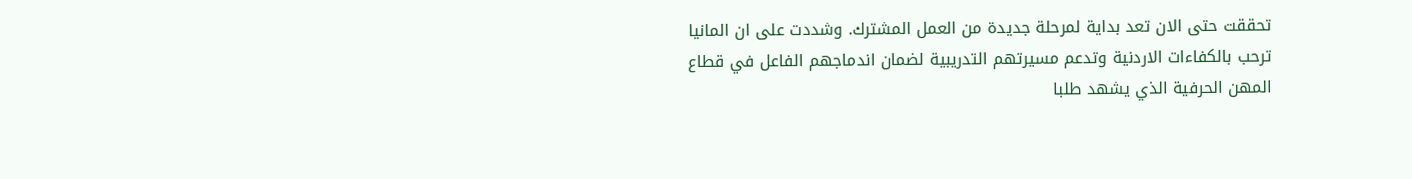تحققت حتى الان تعد بداية لمرحلة جديدة من العمل المشترك. وشددت على ان المانيا ترحب بالكفاءات الاردنية وتدعم مسيرتهم التدريبية لضمان اندماجهم الفاعل في قطاع المهن الحرفية الذي يشهد طلبا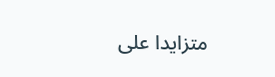متزايدا على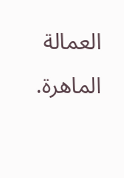العمالة الماهرة.